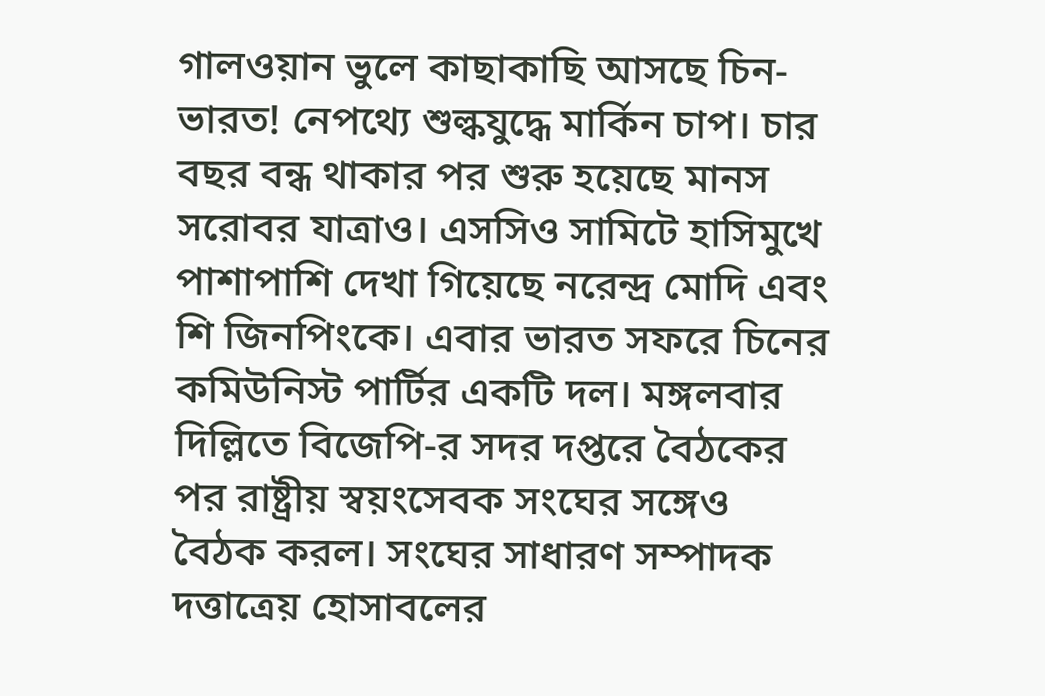গালওয়ান ভুলে কাছাকাছি আসছে চিন-ভারত! নেপথ্যে শুল্কযুদ্ধে মার্কিন চাপ। চার বছর বন্ধ থাকার পর শুরু হয়েছে মানস সরোবর যাত্রাও। এসসিও সামিটে হাসিমুখে পাশাপাশি দেখা গিয়েছে নরেন্দ্র মোদি এবং শি জিনপিংকে। এবার ভারত সফরে চিনের কমিউনিস্ট পার্টির একটি দল। মঙ্গলবার দিল্লিতে বিজেপি-র সদর দপ্তরে বৈঠকের পর রাষ্ট্রীয় স্বয়ংসেবক সংঘের সঙ্গেও বৈঠক করল। সংঘের সাধারণ সম্পাদক দত্তাত্রেয় হোসাবলের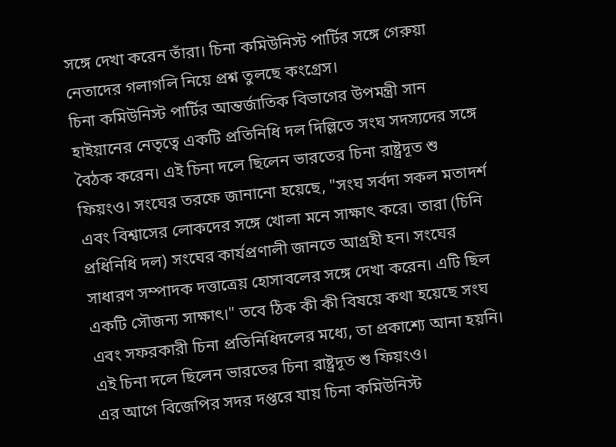সঙ্গে দেখা করেন তাঁরা। চিনা কমিউনিস্ট পার্টির সঙ্গে গেরুয়া নেতাদের গলাগলি নিয়ে প্রশ্ন তুলছে কংগ্রেস।
চিনা কমিউনিস্ট পার্টির আন্তর্জাতিক বিভাগের উপমন্ত্রী সান হাইয়ানের নেতৃত্বে একটি প্রতিনিধি দল দিল্লিতে সংঘ সদস্যদের সঙ্গে বৈঠক করেন। এই চিনা দলে ছিলেন ভারতের চিনা রাষ্ট্রদূত শু ফিয়ংও। সংঘের তরফে জানানো হয়েছে, "সংঘ সর্বদা সকল মতাদর্শ এবং বিশ্বাসের লোকদের সঙ্গে খোলা মনে সাক্ষাৎ করে। তারা (চিনি প্রধিনিধি দল) সংঘের কার্যপ্রণালী জানতে আগ্রহী হন। সংঘের সাধারণ সম্পাদক দত্তাত্রেয় হোসাবলের সঙ্গে দেখা করেন। এটি ছিল একটি সৌজন্য সাক্ষাৎ।" তবে ঠিক কী কী বিষয়ে কথা হয়েছে সংঘ এবং সফরকারী চিনা প্রতিনিধিদলের মধ্যে, তা প্রকাশ্যে আনা হয়নি।
এই চিনা দলে ছিলেন ভারতের চিনা রাষ্ট্রদূত শু ফিয়ংও।
এর আগে বিজেপির সদর দপ্তরে যায় চিনা কমিউনিস্ট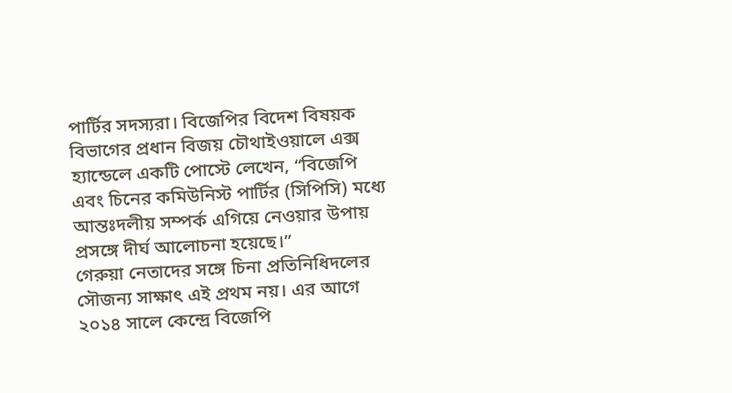পার্টির সদস্যরা। বিজেপির বিদেশ বিষয়ক বিভাগের প্রধান বিজয় চৌথাইওয়ালে এক্স হ্যান্ডেলে একটি পোস্টে লেখেন, “বিজেপি এবং চিনের কমিউনিস্ট পার্টির (সিপিসি) মধ্যে আন্তঃদলীয় সম্পর্ক এগিয়ে নেওয়ার উপায় প্রসঙ্গে দীর্ঘ আলোচনা হয়েছে।”
গেরুয়া নেতাদের সঙ্গে চিনা প্রতিনিধিদলের সৌজন্য সাক্ষাৎ এই প্রথম নয়। এর আগে ২০১৪ সালে কেন্দ্রে বিজেপি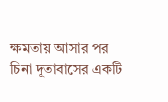ক্ষমতায় আসার পর চিনা দূতাবাসের একটি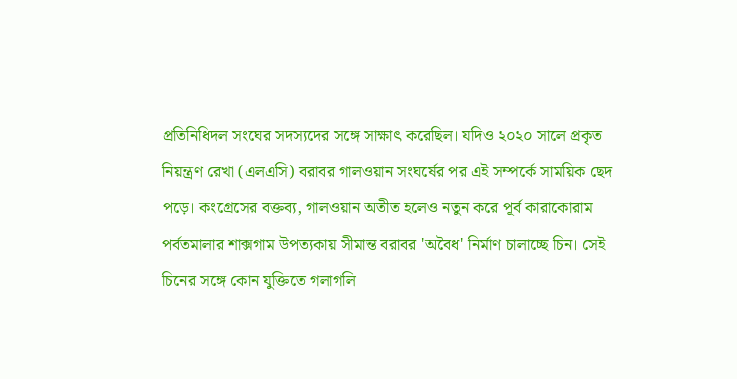প্রতিনিধিদল সংঘের সদস্যদের সঙ্গে সাক্ষাৎ করেছিল। যদিও ২০২০ সালে প্রকৃত নিয়ন্ত্রণ রেখা (এলএসি) বরাবর গালওয়ান সংঘর্ষের পর এই সম্পর্কে সাময়িক ছেদ পড়ে। কংগ্রেসের বক্তব্য, গালওয়ান অতীত হলেও নতুন করে পূর্ব কারাকোরাম পর্বতমালার শাক্সগাম উপত্যকায় সীমান্ত বরাবর 'অবৈধ' নির্মাণ চালাচ্ছে চিন। সেই চিনের সঙ্গে কোন যুক্তিতে গলাগলি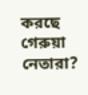করছে গেরুয়া নেতারা?